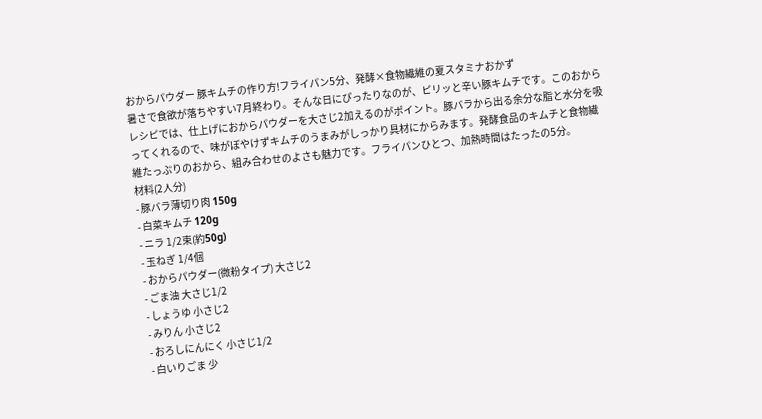おからパウダー 豚キムチの作り方!フライパン5分、発酵×食物繊維の夏スタミナおかず
暑さで食欲が落ちやすい7月終わり。そんな日にぴったりなのが、ピリッと辛い豚キムチです。このおから レシピでは、仕上げにおからパウダーを大さじ2加えるのがポイント。豚バラから出る余分な脂と水分を吸ってくれるので、味がぼやけずキムチのうまみがしっかり具材にからみます。発酵食品のキムチと食物繊維たっぷりのおから、組み合わせのよさも魅力です。フライパンひとつ、加熱時間はたったの5分。
材料(2人分)
- 豚バラ薄切り肉 150g
- 白菜キムチ 120g
- ニラ 1/2束(約50g)
- 玉ねぎ 1/4個
- おからパウダー(微粉タイプ) 大さじ2
- ごま油 大さじ1/2
- しょうゆ 小さじ2
- みりん 小さじ2
- おろしにんにく 小さじ1/2
- 白いりごま 少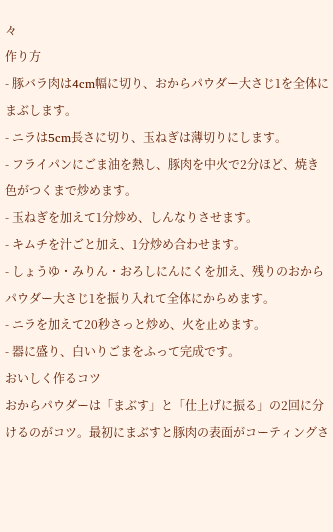々
作り方
- 豚バラ肉は4cm幅に切り、おからパウダー大さじ1を全体にまぶします。
- ニラは5cm長さに切り、玉ねぎは薄切りにします。
- フライパンにごま油を熱し、豚肉を中火で2分ほど、焼き色がつくまで炒めます。
- 玉ねぎを加えて1分炒め、しんなりさせます。
- キムチを汁ごと加え、1分炒め合わせます。
- しょうゆ・みりん・おろしにんにくを加え、残りのおからパウダー大さじ1を振り入れて全体にからめます。
- ニラを加えて20秒さっと炒め、火を止めます。
- 器に盛り、白いりごまをふって完成です。
おいしく作るコツ
おからパウダーは「まぶす」と「仕上げに振る」の2回に分けるのがコツ。最初にまぶすと豚肉の表面がコーティングさ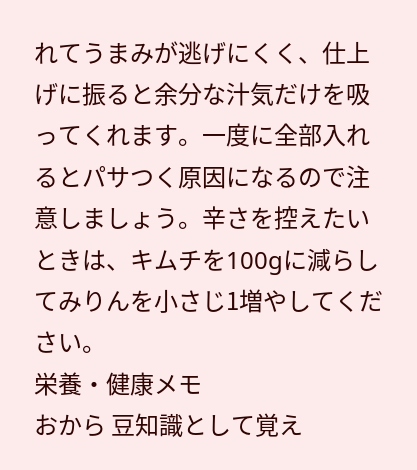れてうまみが逃げにくく、仕上げに振ると余分な汁気だけを吸ってくれます。一度に全部入れるとパサつく原因になるので注意しましょう。辛さを控えたいときは、キムチを100gに減らしてみりんを小さじ1増やしてください。
栄養・健康メモ
おから 豆知識として覚え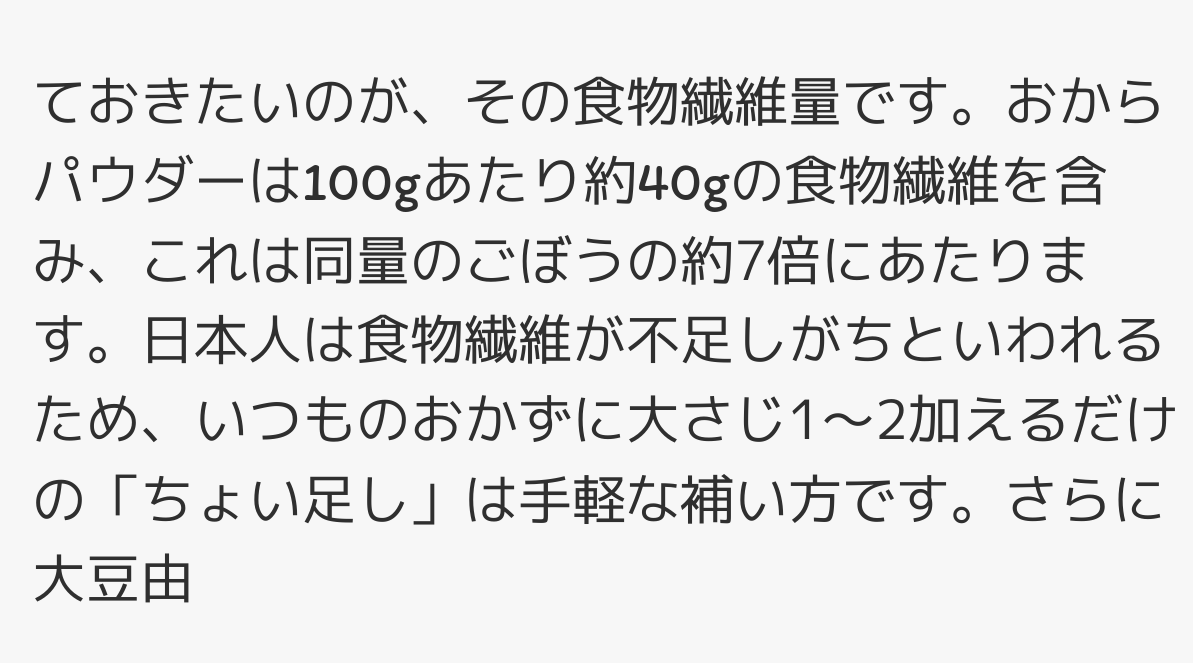ておきたいのが、その食物繊維量です。おからパウダーは100gあたり約40gの食物繊維を含み、これは同量のごぼうの約7倍にあたります。日本人は食物繊維が不足しがちといわれるため、いつものおかずに大さじ1〜2加えるだけの「ちょい足し」は手軽な補い方です。さらに大豆由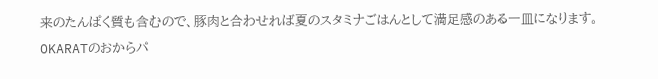来のたんぱく質も含むので、豚肉と合わせれば夏のスタミナごはんとして満足感のある一皿になります。
OKARATのおからパ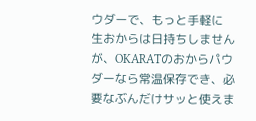ウダーで、もっと手軽に
生おからは日持ちしませんが、OKARATのおからパウダーなら常温保存でき、必要なぶんだけサッと使えま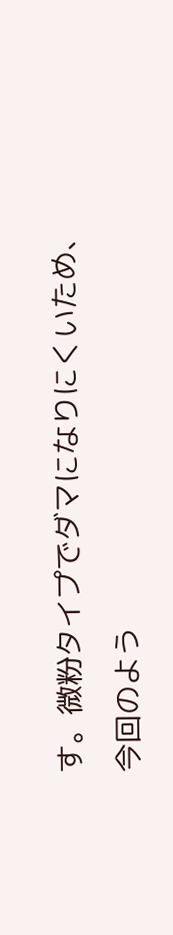す。微粉タイプでダマになりにくいため、今回のよう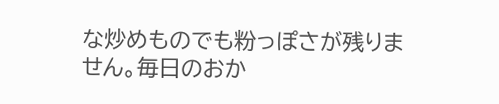な炒めものでも粉っぽさが残りません。毎日のおか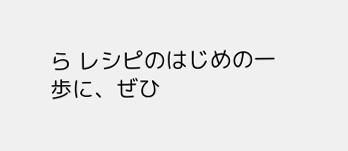ら レシピのはじめの一歩に、ぜひ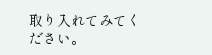取り入れてみてください。